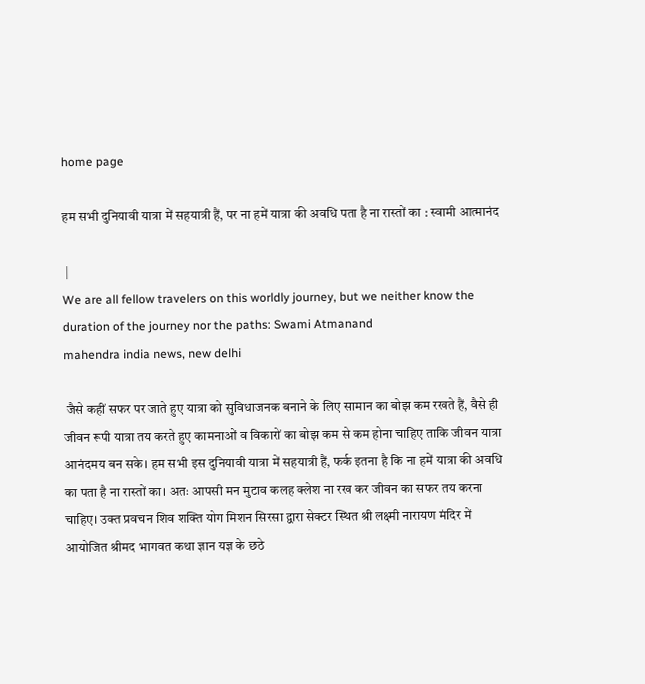home page

हम सभी दुनियावी यात्रा में सहयात्री हैं, पर ना हमें यात्रा की अवधि पता है ना रास्तों का : स्वामी आत्मानंद

 |
We are all fellow travelers on this worldly journey, but we neither know the duration of the journey nor the paths: Swami Atmanand
mahendra india news, new delhi

 जैसे कहीं सफर पर जाते हुए यात्रा को सुविधाजनक बनाने के लिए सामान का बोझ कम रखते हैं, वैसे ही जीवन रूपी यात्रा तय करते हुए कामनाओं व विकारों का बोझ कम से कम होना चाहिए ताकि जीवन यात्रा आनंदमय बन सके। हम सभी इस दुनियावी यात्रा में सहयात्री हैं, फर्क इतना है कि ना हमें यात्रा की अवधि का पता है ना रास्तों का। अतः आपसी मन मुटाव कलह क्लेश ना रख कर जीवन का सफर तय करना चाहिए। उक्त प्रवचन शिव शक्ति योग मिशन सिरसा द्वारा सेक्टर स्थित श्री लक्ष्मी नारायण मंदिर में आयोजित श्रीमद भागवत कथा ज्ञान यज्ञ के छठे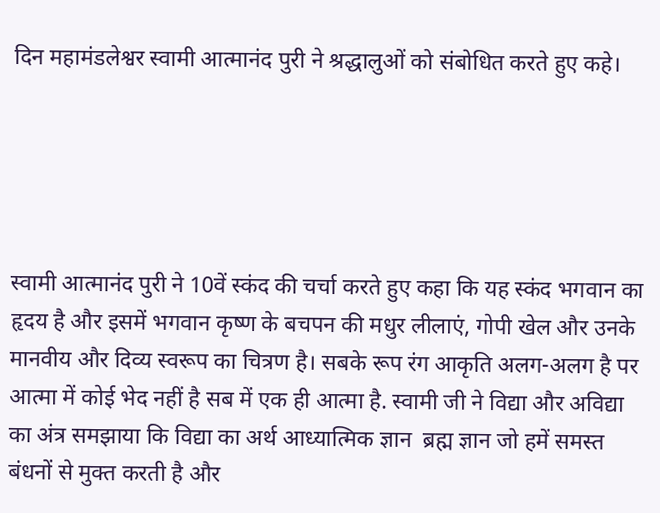दिन महामंडलेश्वर स्वामी आत्मानंद पुरी ने श्रद्धालुओं को संबोधित करते हुए कहे।





स्वामी आत्मानंद पुरी ने 10वें स्कंद की चर्चा करते हुए कहा कि यह स्कंद भगवान का हृदय है और इसमें भगवान कृष्ण के बचपन की मधुर लीलाएं, गोपी खेल और उनके मानवीय और दिव्य स्वरूप का चित्रण है। सबके रूप रंग आकृति अलग-अलग है पर आत्मा में कोई भेद नहीं है सब में एक ही आत्मा है. स्वामी जी ने विद्या और अविद्या का अंत्र समझाया कि विद्या का अर्थ आध्यात्मिक ज्ञान  ब्रह्म ज्ञान जो हमें समस्त बंधनों से मुक्त करती है और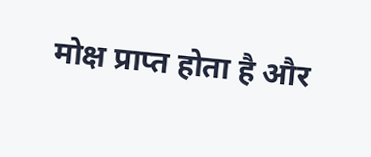मोक्ष प्राप्त होता है और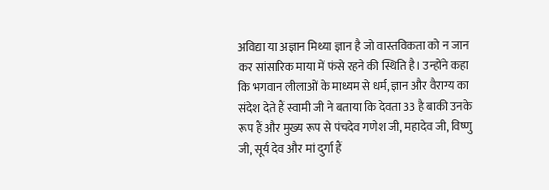अविद्या या अज्ञान मिथ्या ज्ञान है जो वास्तविकता को न जान कर सांसारिक माया में फंसे रहने की स्थिति है। उन्होंने कहा कि भगवान लीलाओं के माध्यम से धर्म, ज्ञान और वैराग्य का संदेश देते हैं स्वामी जी ने बताया कि देवता 33 है बाकी उनके रूप हैं और मुख्य रूप से पंचदेव गणेश जी, महादेव जी, विष्णु जी, सूर्य देव और मां दुर्गा हैं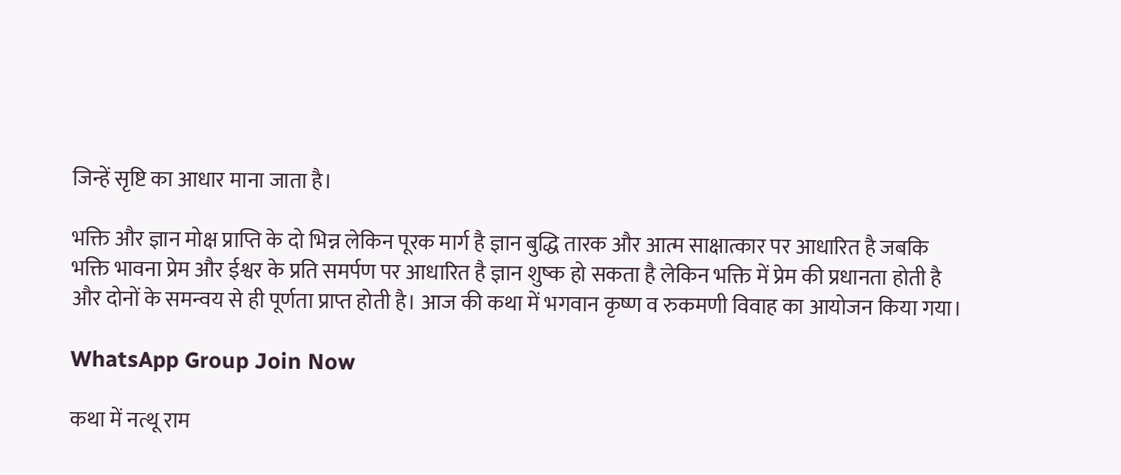जिन्हें सृष्टि का आधार माना जाता है।

भक्ति और ज्ञान मोक्ष प्राप्ति के दो भिन्न लेकिन पूरक मार्ग है ज्ञान बुद्धि तारक और आत्म साक्षात्कार पर आधारित है जबकि भक्ति भावना प्रेम और ईश्वर के प्रति समर्पण पर आधारित है ज्ञान शुष्क हो सकता है लेकिन भक्ति में प्रेम की प्रधानता होती है और दोनों के समन्वय से ही पूर्णता प्राप्त होती है। आज की कथा में भगवान कृष्ण व रुकमणी विवाह का आयोजन किया गया।

WhatsApp Group Join Now

कथा में नत्थू राम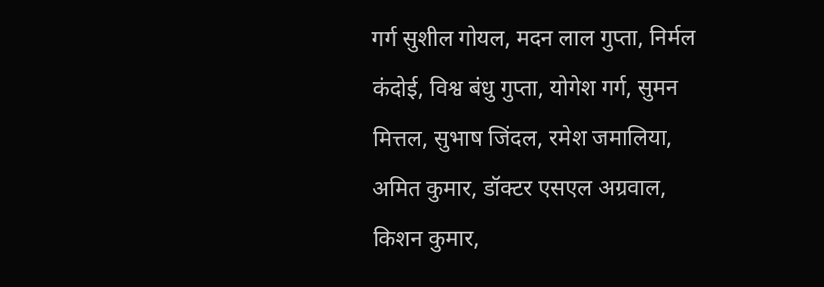गर्ग सुशील गोयल, मदन लाल गुप्ता, निर्मल कंदोई, विश्व बंधु गुप्ता, योगेश गर्ग, सुमन मित्तल, सुभाष जिंदल, रमेश जमालिया, अमित कुमार, डॉक्टर एसएल अग्रवाल, किशन कुमार,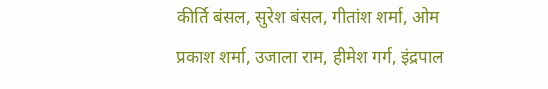कीर्ति बंसल, सुरेश बंसल, गीतांश शर्मा, ओम प्रकाश शर्मा, उजाला राम, हीमेश गर्ग, इंद्रपाल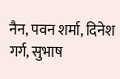नैन, पवन शर्मा, दिनेश गर्ग, सुभाष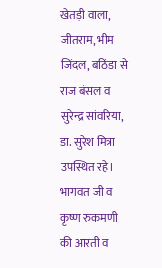खेतड़ी वाला, जीतराम, भीम जिंदल, बठिंडा से राज बंसल व सुरेन्द्र सांवरिया, डा. सुरेश मित्रा उपस्थित रहे। भागवत जी व कृष्ण रुकमणी की आरती व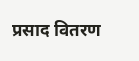प्रसाद वितरण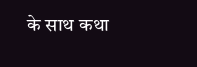के साथ कथा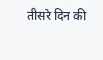तीसरे दिन की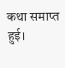कथा समाप्त हुई।